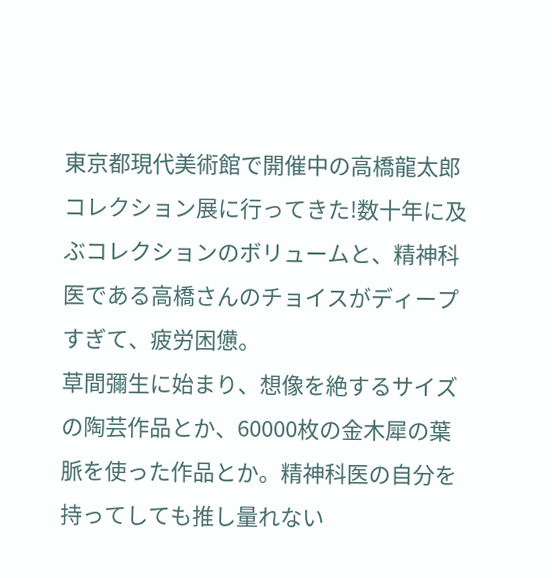東京都現代美術館で開催中の高橋龍太郎コレクション展に行ってきた!数十年に及ぶコレクションのボリュームと、精神科医である高橋さんのチョイスがディープすぎて、疲労困憊。
草間彌生に始まり、想像を絶するサイズの陶芸作品とか、60000枚の金木犀の葉脈を使った作品とか。精神科医の自分を持ってしても推し量れない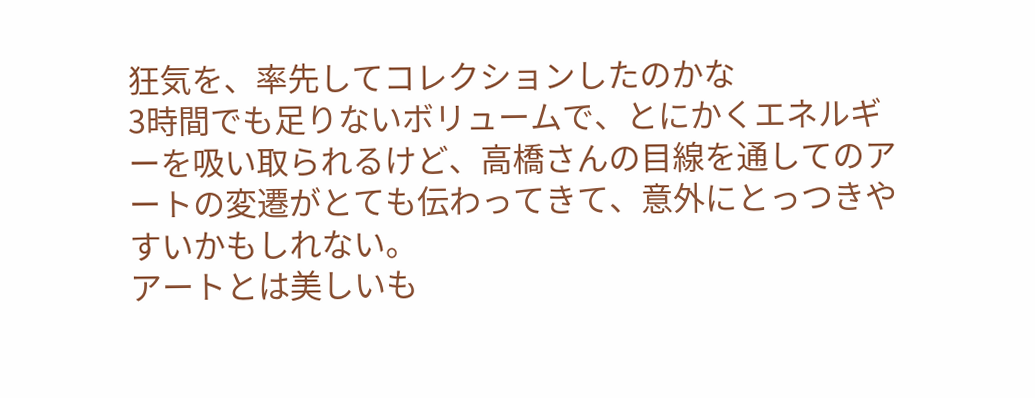狂気を、率先してコレクションしたのかな
3時間でも足りないボリュームで、とにかくエネルギーを吸い取られるけど、高橋さんの目線を通してのアートの変遷がとても伝わってきて、意外にとっつきやすいかもしれない。
アートとは美しいも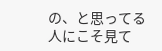の、と思ってる人にこそ見て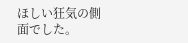ほしい狂気の側面でした。